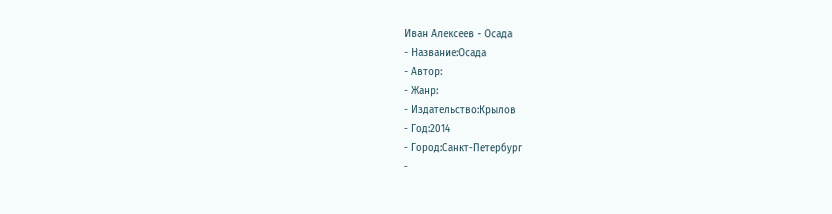Иван Алексеев - Осада
- Название:Осада
- Автор:
- Жанр:
- Издательство:Крылов
- Год:2014
- Город:Санкт-Петербург
-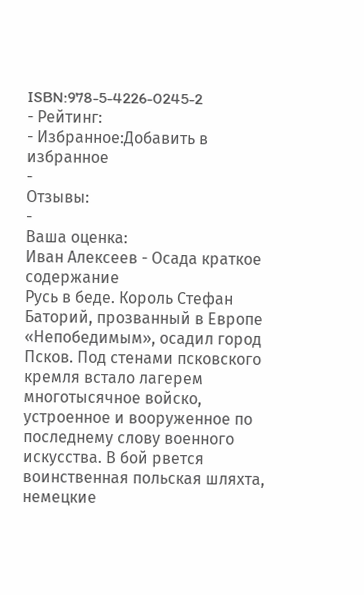ISBN:978-5-4226-0245-2
- Рейтинг:
- Избранное:Добавить в избранное
-
Отзывы:
-
Ваша оценка:
Иван Алексеев - Осада краткое содержание
Русь в беде. Король Стефан Баторий, прозванный в Европе «Непобедимым», осадил город Псков. Под стенами псковского кремля встало лагерем многотысячное войско, устроенное и вооруженное по последнему слову военного искусства. В бой рвется воинственная польская шляхта, немецкие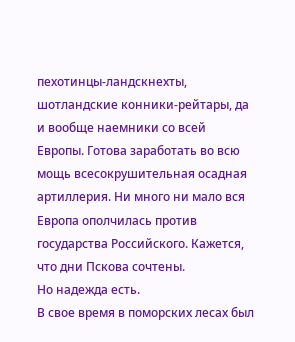пехотинцы-ландскнехты, шотландские конники-рейтары, да и вообще наемники со всей Европы. Готова заработать во всю мощь всесокрушительная осадная артиллерия. Ни много ни мало вся Европа ополчилась против государства Российского. Кажется, что дни Пскова сочтены.
Но надежда есть.
В свое время в поморских лесах был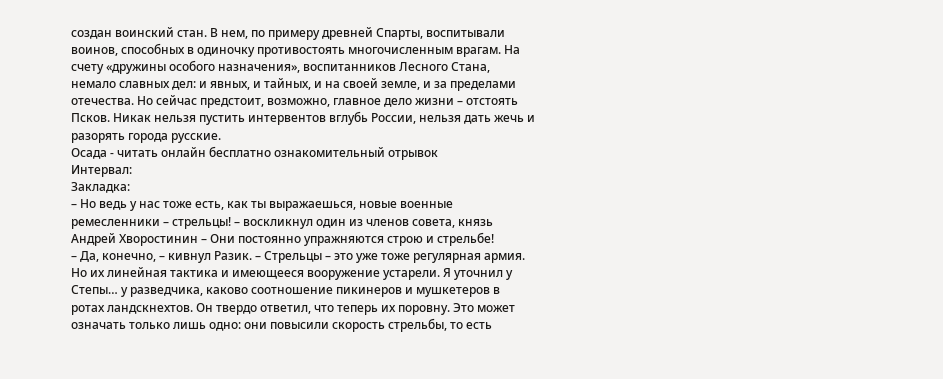создан воинский стан. В нем, по примеру древней Спарты, воспитывали воинов, способных в одиночку противостоять многочисленным врагам. На счету «дружины особого назначения», воспитанников Лесного Стана, немало славных дел: и явных, и тайных, и на своей земле, и за пределами отечества. Но сейчас предстоит, возможно, главное дело жизни – отстоять Псков. Никак нельзя пустить интервентов вглубь России, нельзя дать жечь и разорять города русские.
Осада - читать онлайн бесплатно ознакомительный отрывок
Интервал:
Закладка:
– Но ведь у нас тоже есть, как ты выражаешься, новые военные ремесленники – стрельцы! – воскликнул один из членов совета, князь Андрей Хворостинин – Они постоянно упражняются строю и стрельбе!
– Да, конечно, – кивнул Разик. – Стрельцы – это уже тоже регулярная армия. Но их линейная тактика и имеющееся вооружение устарели. Я уточнил у Степы… у разведчика, каково соотношение пикинеров и мушкетеров в ротах ландскнехтов. Он твердо ответил, что теперь их поровну. Это может означать только лишь одно: они повысили скорость стрельбы, то есть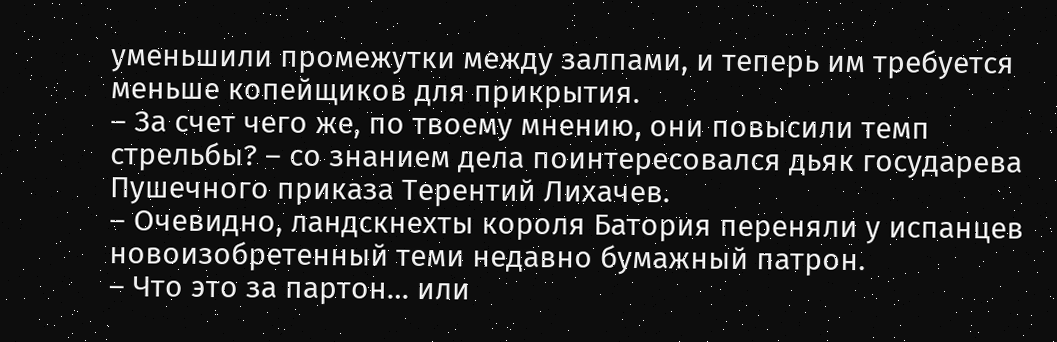уменьшили промежутки между залпами, и теперь им требуется меньше копейщиков для прикрытия.
– За счет чего же, по твоему мнению, они повысили темп стрельбы? – со знанием дела поинтересовался дьяк государева Пушечного приказа Терентий Лихачев.
– Очевидно, ландскнехты короля Батория переняли у испанцев новоизобретенный теми недавно бумажный патрон.
– Что это за партон… или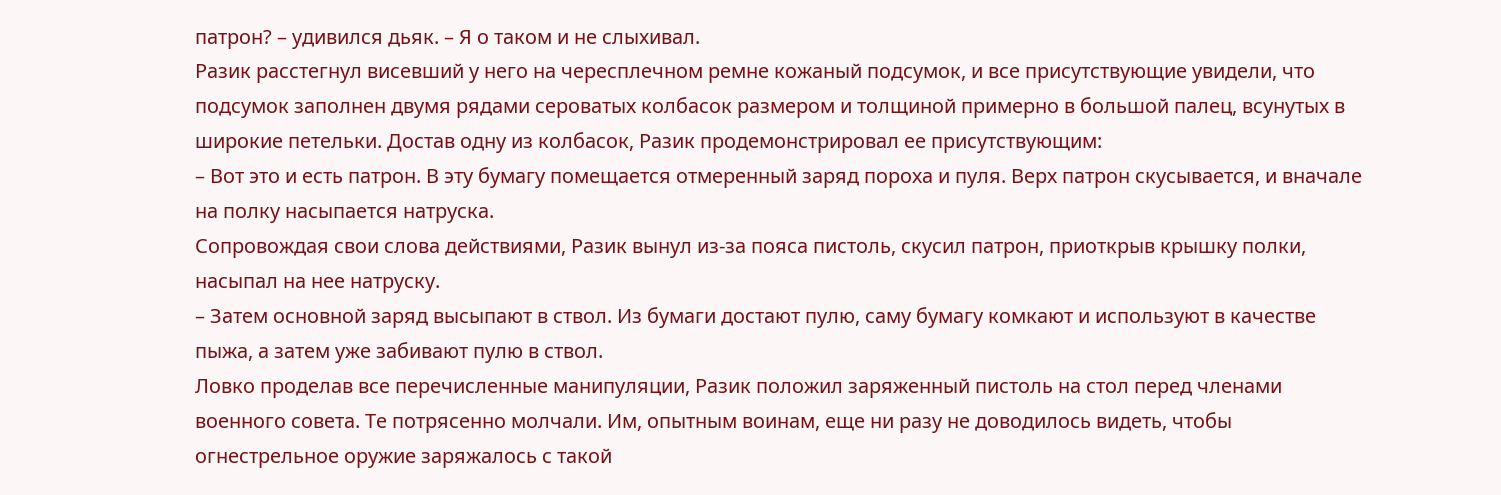патрон? – удивился дьяк. – Я о таком и не слыхивал.
Разик расстегнул висевший у него на чересплечном ремне кожаный подсумок, и все присутствующие увидели, что подсумок заполнен двумя рядами сероватых колбасок размером и толщиной примерно в большой палец, всунутых в широкие петельки. Достав одну из колбасок, Разик продемонстрировал ее присутствующим:
– Вот это и есть патрон. В эту бумагу помещается отмеренный заряд пороха и пуля. Верх патрон скусывается, и вначале на полку насыпается натруска.
Сопровождая свои слова действиями, Разик вынул из-за пояса пистоль, скусил патрон, приоткрыв крышку полки, насыпал на нее натруску.
– Затем основной заряд высыпают в ствол. Из бумаги достают пулю, саму бумагу комкают и используют в качестве пыжа, а затем уже забивают пулю в ствол.
Ловко проделав все перечисленные манипуляции, Разик положил заряженный пистоль на стол перед членами военного совета. Те потрясенно молчали. Им, опытным воинам, еще ни разу не доводилось видеть, чтобы огнестрельное оружие заряжалось с такой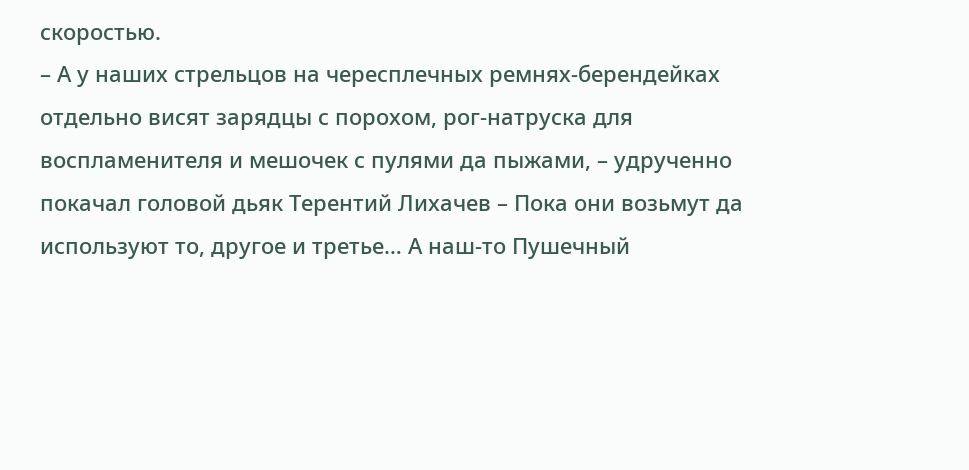скоростью.
– А у наших стрельцов на чересплечных ремнях-берендейках отдельно висят зарядцы с порохом, рог-натруска для воспламенителя и мешочек с пулями да пыжами, – удрученно покачал головой дьяк Терентий Лихачев – Пока они возьмут да используют то, другое и третье… А наш-то Пушечный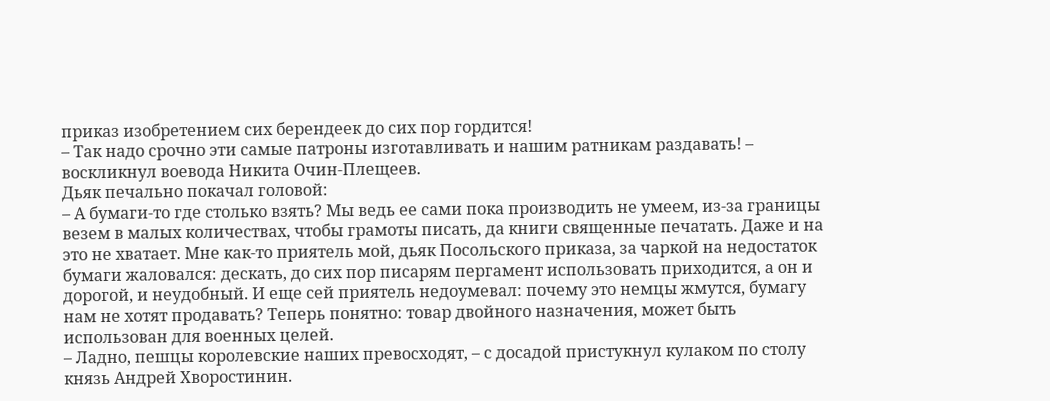приказ изобретением сих берендеек до сих пор гордится!
– Так надо срочно эти самые патроны изготавливать и нашим ратникам раздавать! – воскликнул воевода Никита Очин-Плещеев.
Дьяк печально покачал головой:
– А бумаги-то где столько взять? Мы ведь ее сами пока производить не умеем, из-за границы везем в малых количествах, чтобы грамоты писать, да книги священные печатать. Даже и на это не хватает. Мне как-то приятель мой, дьяк Посольского приказа, за чаркой на недостаток бумаги жаловался: дескать, до сих пор писарям пергамент использовать приходится, а он и дорогой, и неудобный. И еще сей приятель недоумевал: почему это немцы жмутся, бумагу нам не хотят продавать? Теперь понятно: товар двойного назначения, может быть использован для военных целей.
– Ладно, пешцы королевские наших превосходят, – с досадой пристукнул кулаком по столу князь Андрей Хворостинин.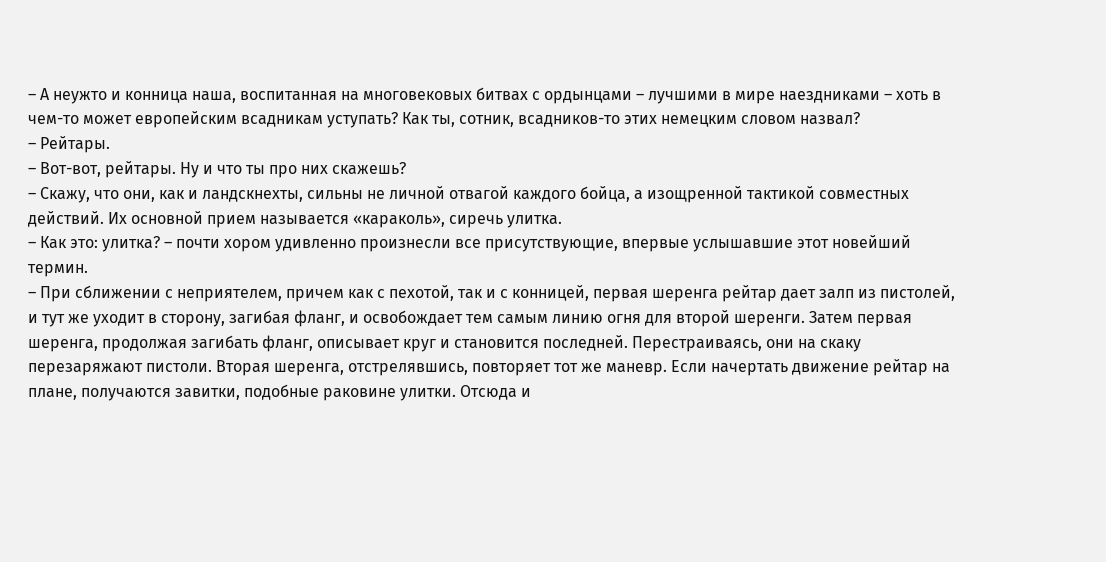– А неужто и конница наша, воспитанная на многовековых битвах с ордынцами – лучшими в мире наездниками – хоть в чем-то может европейским всадникам уступать? Как ты, сотник, всадников-то этих немецким словом назвал?
– Рейтары.
– Вот-вот, рейтары. Ну и что ты про них скажешь?
– Скажу, что они, как и ландскнехты, сильны не личной отвагой каждого бойца, а изощренной тактикой совместных действий. Их основной прием называется «караколь», сиречь улитка.
– Как это: улитка? – почти хором удивленно произнесли все присутствующие, впервые услышавшие этот новейший термин.
– При сближении с неприятелем, причем как с пехотой, так и с конницей, первая шеренга рейтар дает залп из пистолей, и тут же уходит в сторону, загибая фланг, и освобождает тем самым линию огня для второй шеренги. Затем первая шеренга, продолжая загибать фланг, описывает круг и становится последней. Перестраиваясь, они на скаку перезаряжают пистоли. Вторая шеренга, отстрелявшись, повторяет тот же маневр. Если начертать движение рейтар на плане, получаются завитки, подобные раковине улитки. Отсюда и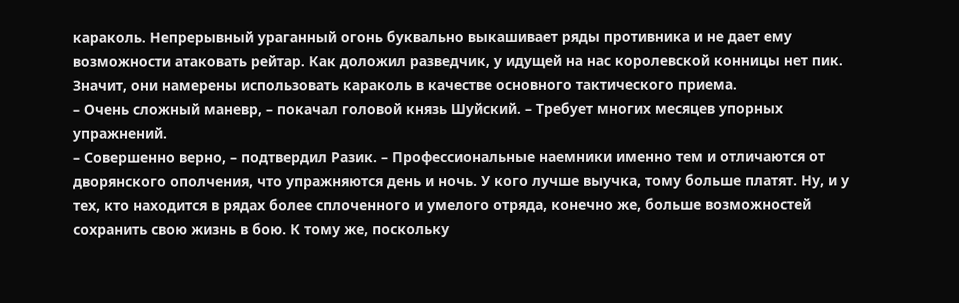караколь. Непрерывный ураганный огонь буквально выкашивает ряды противника и не дает ему возможности атаковать рейтар. Как доложил разведчик, у идущей на нас королевской конницы нет пик. Значит, они намерены использовать караколь в качестве основного тактического приема.
– Очень сложный маневр, – покачал головой князь Шуйский. – Требует многих месяцев упорных упражнений.
– Совершенно верно, – подтвердил Разик. – Профессиональные наемники именно тем и отличаются от дворянского ополчения, что упражняются день и ночь. У кого лучше выучка, тому больше платят. Ну, и у тех, кто находится в рядах более сплоченного и умелого отряда, конечно же, больше возможностей сохранить свою жизнь в бою. К тому же, поскольку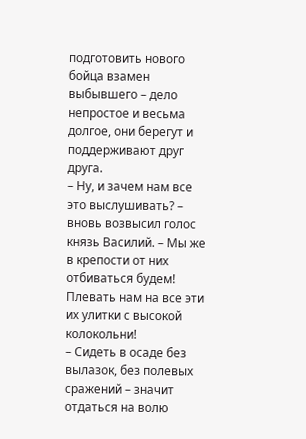подготовить нового бойца взамен выбывшего – дело непростое и весьма долгое, они берегут и поддерживают друг друга.
– Ну, и зачем нам все это выслушивать? – вновь возвысил голос князь Василий. – Мы же в крепости от них отбиваться будем! Плевать нам на все эти их улитки с высокой колокольни!
– Сидеть в осаде без вылазок, без полевых сражений – значит отдаться на волю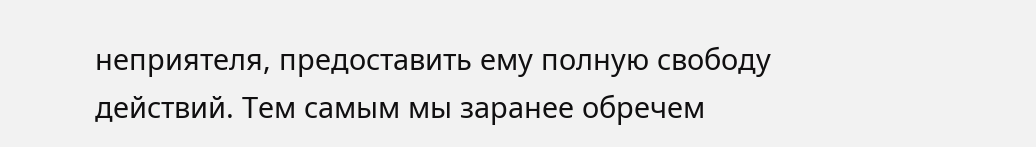неприятеля, предоставить ему полную свободу действий. Тем самым мы заранее обречем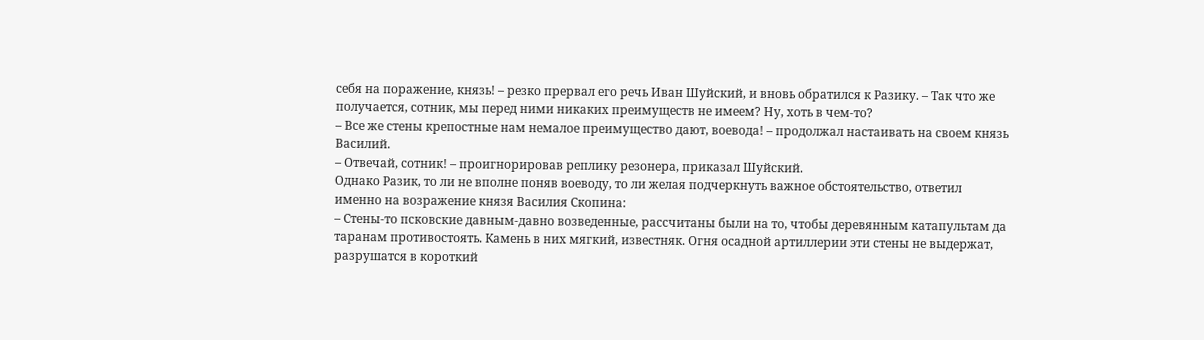себя на поражение, князь! – резко прервал его речь Иван Шуйский, и вновь обратился к Разику. – Так что же получается, сотник, мы перед ними никаких преимуществ не имеем? Ну, хоть в чем-то?
– Все же стены крепостные нам немалое преимущество дают, воевода! – продолжал настаивать на своем князь Василий.
– Отвечай, сотник! – проигнорировав реплику резонера, приказал Шуйский.
Однако Разик, то ли не вполне поняв воеводу, то ли желая подчеркнуть важное обстоятельство, ответил именно на возражение князя Василия Скопина:
– Стены-то псковские давным-давно возведенные, рассчитаны были на то, чтобы деревянным катапультам да таранам противостоять. Камень в них мягкий, известняк. Огня осадной артиллерии эти стены не выдержат, разрушатся в короткий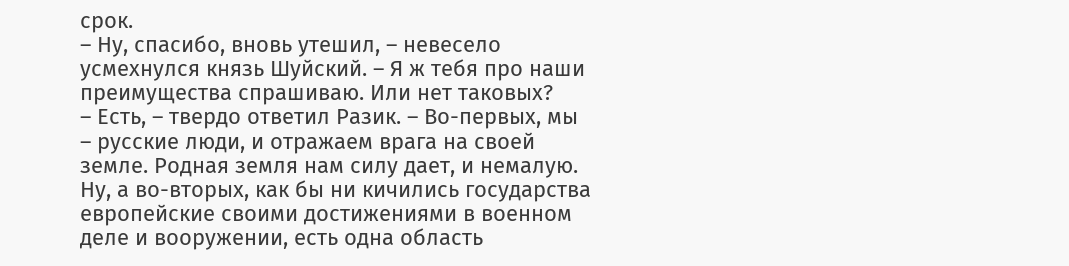срок.
– Ну, спасибо, вновь утешил, – невесело усмехнулся князь Шуйский. – Я ж тебя про наши преимущества спрашиваю. Или нет таковых?
– Есть, – твердо ответил Разик. – Во-первых, мы – русские люди, и отражаем врага на своей земле. Родная земля нам силу дает, и немалую. Ну, а во-вторых, как бы ни кичились государства европейские своими достижениями в военном деле и вооружении, есть одна область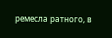ремесла ратного, в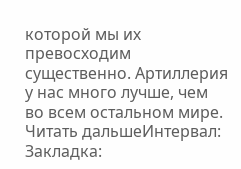которой мы их превосходим существенно. Артиллерия у нас много лучше, чем во всем остальном мире.
Читать дальшеИнтервал:
Закладка: